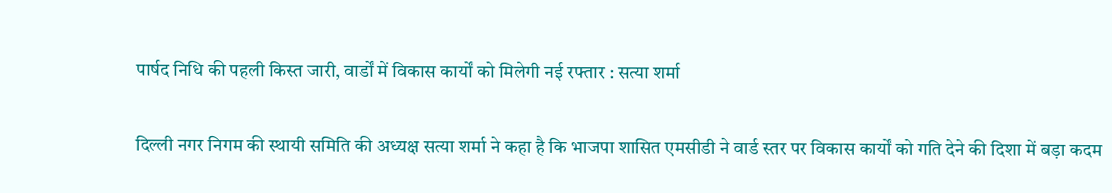पार्षद निधि की पहली किस्त जारी, वार्डों में विकास कार्यों को मिलेगी नई रफ्तार : सत्या शर्मा

दिल्ली नगर निगम की स्थायी समिति की अध्यक्ष सत्या शर्मा ने कहा है कि भाजपा शासित एमसीडी ने वार्ड स्तर पर विकास कार्यों को गति देने की दिशा में बड़ा कदम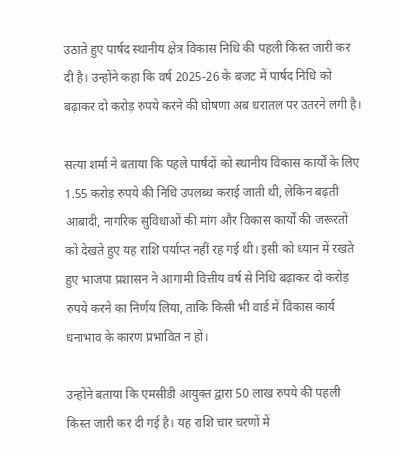उठाते हुए पार्षद स्थानीय क्षेत्र विकास निधि की पहली किस्त जारी कर दी है। उन्होंने कहा कि वर्ष 2025-26 के बजट में पार्षद निधि को बढ़ाकर दो करोड़ रुपये करने की घोषणा अब धरातल पर उतरने लगी है।

सत्या शर्मा ने बताया कि पहले पार्षदों को स्थानीय विकास कार्यों के लिए 1.55 करोड़ रुपये की निधि उपलब्ध कराई जाती थी, लेकिन बढ़ती आबादी, नागरिक सुविधाओं की मांग और विकास कार्यों की जरूरतों को देखते हुए यह राशि पर्याप्त नहीं रह गई थी। इसी को ध्यान में रखते हुए भाजपा प्रशासन ने आगामी वित्तीय वर्ष से निधि बढ़ाकर दो करोड़ रुपये करने का निर्णय लिया, ताकि किसी भी वार्ड में विकास कार्य धनाभाव के कारण प्रभावित न हों।

उन्होंने बताया कि एमसीडी आयुक्त द्वारा 50 लाख रुपये की पहली किस्त जारी कर दी गई है। यह राशि चार चरणों में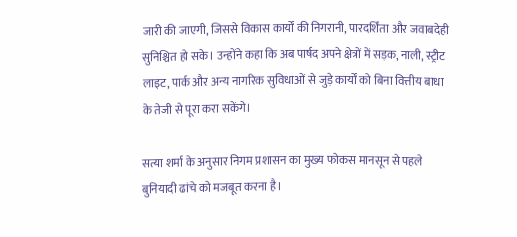जारी की जाएगी, जिससे विकास कार्यों की निगरानी, पारदर्शिता और जवाबदेही सुनिश्चित हो सके। उन्होंने कहा कि अब पार्षद अपने क्षेत्रों में सड़क, नाली, स्ट्रीट लाइट, पार्क और अन्य नागरिक सुविधाओं से जुड़े कार्यों को बिना वित्तीय बाधा के तेजी से पूरा करा सकेंगे।

सत्या शर्मा के अनुसार निगम प्रशासन का मुख्य फोकस मानसून से पहले बुनियादी ढांचे को मजबूत करना है।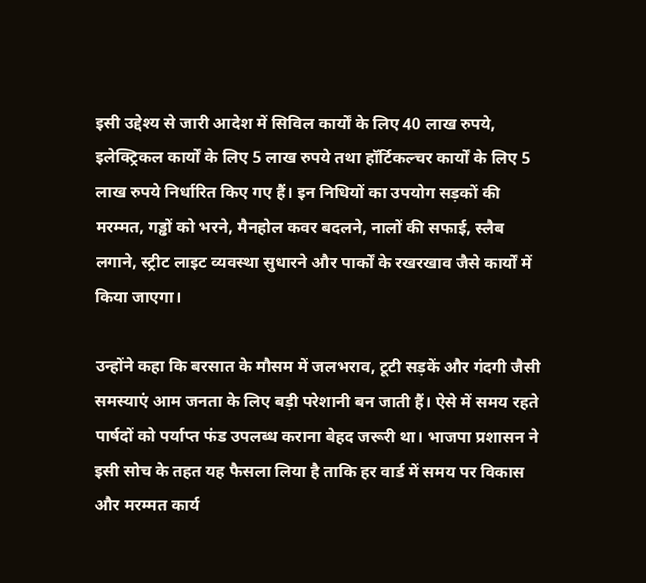इसी उद्देश्य से जारी आदेश में सिविल कार्यों के लिए 40 लाख रुपये, इलेक्ट्रिकल कार्यों के लिए 5 लाख रुपये तथा हॉर्टिकल्चर कार्यों के लिए 5 लाख रुपये निर्धारित किए गए हैं। इन निधियों का उपयोग सड़कों की मरम्मत, गड्ढों को भरने, मैनहोल कवर बदलने, नालों की सफाई, स्लैब लगाने, स्ट्रीट लाइट व्यवस्था सुधारने और पार्कों के रखरखाव जैसे कार्यों में किया जाएगा।

उन्होंने कहा कि बरसात के मौसम में जलभराव, टूटी सड़कें और गंदगी जैसी समस्याएं आम जनता के लिए बड़ी परेशानी बन जाती हैं। ऐसे में समय रहते पार्षदों को पर्याप्त फंड उपलब्ध कराना बेहद जरूरी था। भाजपा प्रशासन ने इसी सोच के तहत यह फैसला लिया है ताकि हर वार्ड में समय पर विकास और मरम्मत कार्य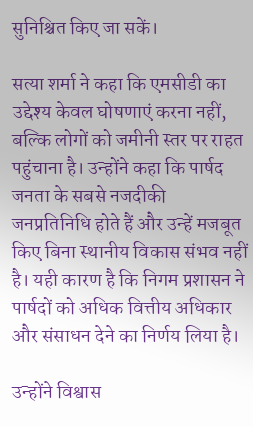सुनिश्चित किए जा सकें।

सत्या शर्मा ने कहा कि एमसीडी का उद्देश्य केवल घोषणाएं करना नहीं, बल्कि लोगों को जमीनी स्तर पर राहत पहुंचाना है। उन्होंने कहा कि पार्षद जनता के सबसे नजदीकी जनप्रतिनिधि होते हैं और उन्हें मजबूत किए बिना स्थानीय विकास संभव नहीं है। यही कारण है कि निगम प्रशासन ने पार्षदों को अधिक वित्तीय अधिकार और संसाधन देने का निर्णय लिया है।

उन्होंने विश्वास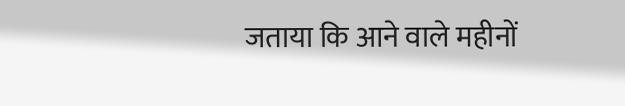जताया कि आने वाले महीनों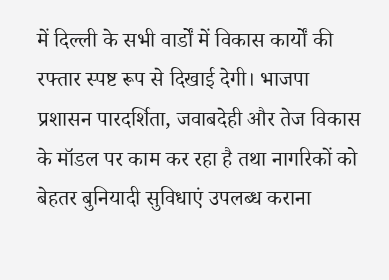में दिल्ली के सभी वार्डों में विकास कार्यों की रफ्तार स्पष्ट रूप से दिखाई देगी। भाजपा प्रशासन पारदर्शिता, जवाबदेही और तेज विकास के मॉडल पर काम कर रहा है तथा नागरिकों को बेहतर बुनियादी सुविधाएं उपलब्ध कराना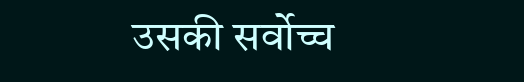उसकी सर्वोच्च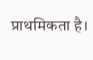प्राथमिकता है।